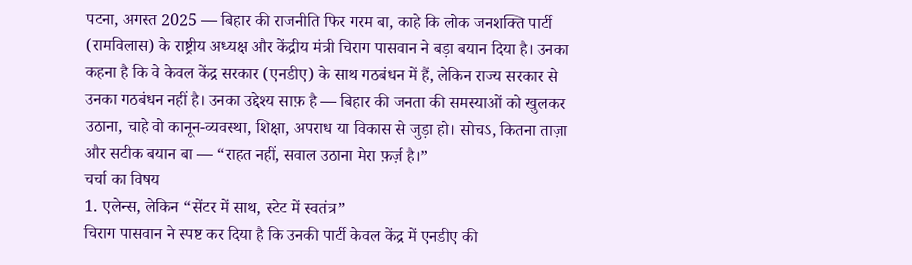पटना, अगस्त 2025 — बिहार की राजनीति फिर गरम बा, काहे कि लोक जनशक्ति पार्टी (रामविलास) के राष्ट्रीय अध्यक्ष और केंद्रीय मंत्री चिराग पासवान ने बड़ा बयान दिया है। उनका कहना है कि वे केवल केंद्र सरकार (एनडीए) के साथ गठबंधन में हैं, लेकिन राज्य सरकार से उनका गठबंधन नहीं है। उनका उद्देश्य साफ़ है — बिहार की जनता की समस्याओं को खुलकर उठाना, चाहे वो कानून-व्यवस्था, शिक्षा, अपराध या विकास से जुड़ा हो। सोचऽ, कितना ताज़ा और सटीक बयान बा — “राहत नहीं, सवाल उठाना मेरा फ़र्ज़ है।”
चर्चा का विषय
1. एलेन्स, लेकिन “सेंटर में साथ, स्टेट में स्वतंत्र”
चिराग पासवान ने स्पष्ट कर दिया है कि उनकी पार्टी केवल केंद्र में एनडीए की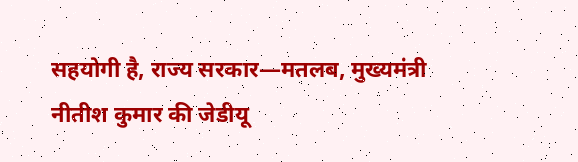सहयोगी है, राज्य सरकार—मतलब, मुख्यमंत्री नीतीश कुमार की जेडीयू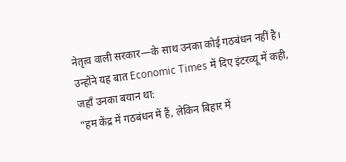नेतृत्व वाली सरकार—के साथ उनका कोई गठबंधन नहीं है। उन्होंने यह बात Economic Times में दिए इंटरव्यू में कही, जहाँ उनका बयान था:
“हम केंद्र में गठबंधन में हैं, लेकिन बिहार में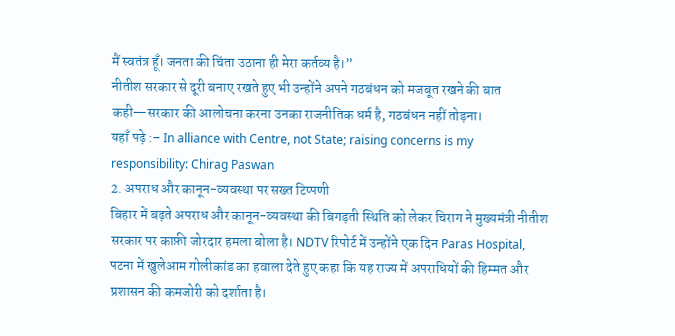मैं स्वतंत्र हूँ। जनता की चिंता उठाना ही मेरा कर्तव्य है।”
नीतीश सरकार से दूरी बनाए रखते हुए भी उन्होंने अपने गठबंधन को मजबूत रखने की बात कही—सरकार की आलोचना करना उनका राजनीतिक धर्म है, गठबंधन नहीं तोड़ना।
यहाँ पढ़े :– In alliance with Centre, not State; raising concerns is my responsibility: Chirag Paswan
2. अपराध और कानून-व्यवस्था पर सख्त टिप्पणी
बिहार में बढ़ते अपराध और कानून-व्यवस्था की बिगड़ती स्थिति को लेकर चिराग ने मुख्यमंत्री नीतीश सरकार पर काफ़ी जोरदार हमला बोला है। NDTV रिपोर्ट में उन्होंने एक दिन Paras Hospital, पटना में खुलेआम गोलीकांड का हवाला देते हुए कहा कि यह राज्य में अपराधियों की हिम्मत और प्रशासन की कमजोरी को दर्शाता है।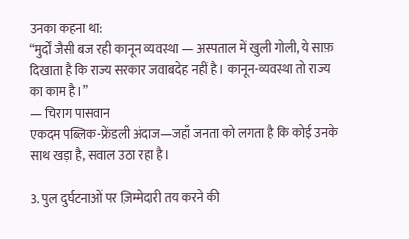उनका कहना था:
“मुर्दों जैसी बज रही कानून व्यवस्था — अस्पताल में खुली गोली, ये साफ़ दिखाता है कि राज्य सरकार जवाबदेह नहीं है। कानून-व्यवस्था तो राज्य का काम है।”
— चिराग पासवान
एकदम पब्लिक-फ्रेंडली अंदाज—जहाँ जनता को लगता है कि कोई उनके साथ खड़ा है, सवाल उठा रहा है।

3. पुल दुर्घटनाओं पर ज़िम्मेदारी तय करने की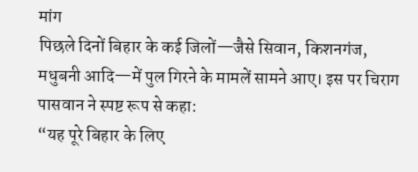मांग
पिछले दिनों बिहार के कई जिलों—जैसे सिवान, किशनगंज, मधुबनी आदि—में पुल गिरने के मामलें सामने आए। इस पर चिराग पासवान ने स्पष्ट रूप से कहा:
“यह पूरे बिहार के लिए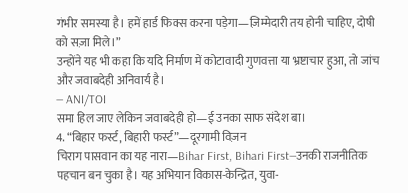गंभीर समस्या है। हमें हार्ड फिक्स करना पड़ेगा—ज़िम्मेदारी तय होनी चाहिए, दोषी को सज़ा मिले।”
उन्होंने यह भी कहा कि यदि निर्माण में कोटावादी गुणवत्ता या भ्रष्टाचार हुआ, तो जांच और जवाबदेही अनिवार्य है।
— ANI/TOI
समा हिल जाए लेकिन जवाबदेही हो—ई उनका साफ संदेश बा।
4. “बिहार फर्स्ट, बिहारी फर्स्ट”—दूरगामी विज़न
चिराग पासवान का यह नारा—Bihar First, Bihari First—उनकी राजनीतिक पहचान बन चुका है। यह अभियान विकास-केन्द्रित, युवा-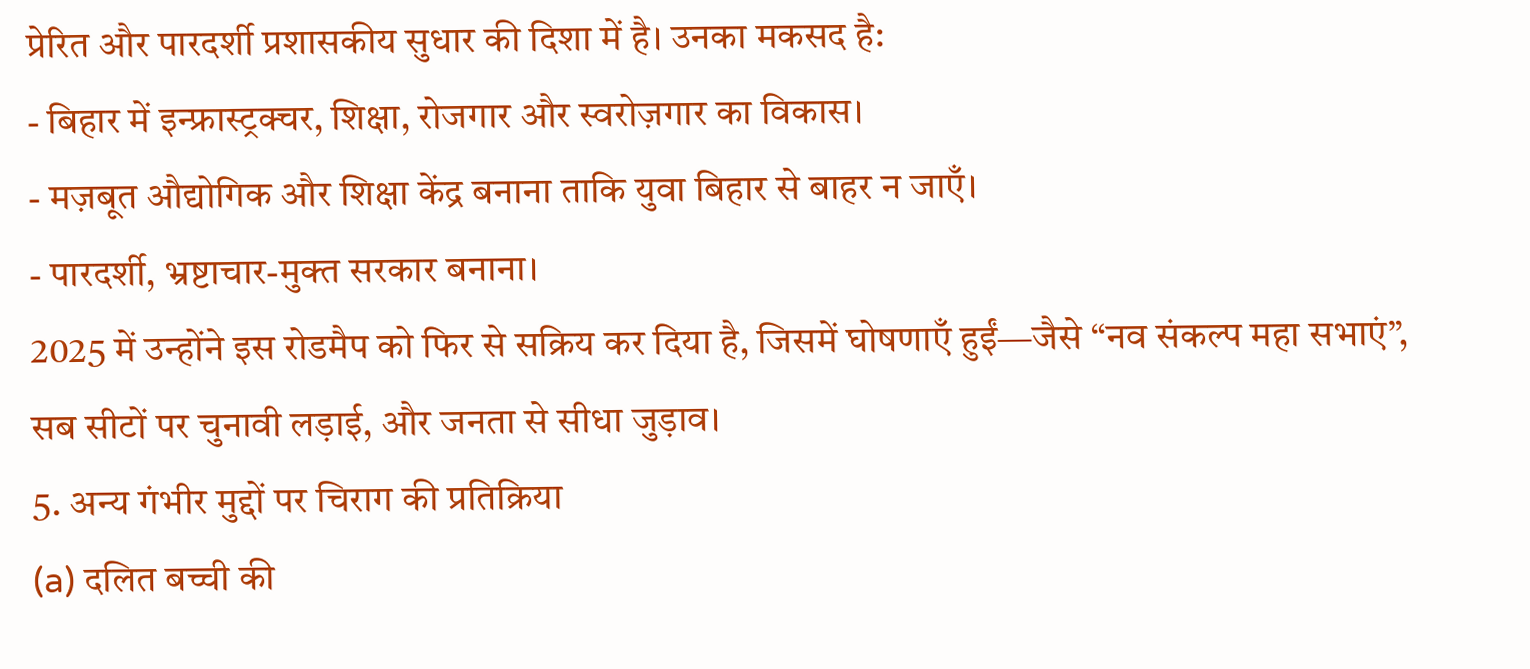प्रेरित और पारदर्शी प्रशासकीय सुधार की दिशा में है। उनका मकसद है:
- बिहार में इन्फ्रास्ट्रक्चर, शिक्षा, रोजगार और स्वरोज़गार का विकास।
- मज़बूत औद्योगिक और शिक्षा केंद्र बनाना ताकि युवा बिहार से बाहर न जाएँ।
- पारदर्शी, भ्रष्टाचार-मुक्त सरकार बनाना।
2025 में उन्होंने इस रोडमैप को फिर से सक्रिय कर दिया है, जिसमें घोषणाएँ हुईं—जैसे “नव संकल्प महा सभाएं”, सब सीटों पर चुनावी लड़ाई, और जनता से सीधा जुड़ाव।
5. अन्य गंभीर मुद्दों पर चिराग की प्रतिक्रिया
(a) दलित बच्ची की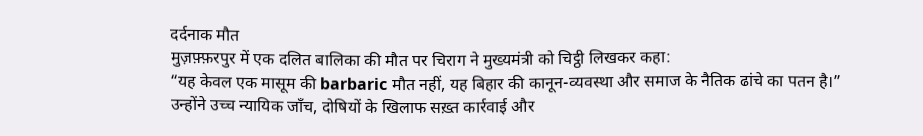दर्दनाक मौत
मुज़फ़्फ़रपुर में एक दलित बालिका की मौत पर चिराग ने मुख्यमंत्री को चिट्ठी लिखकर कहा:
“यह केवल एक मासूम की barbaric मौत नहीं, यह बिहार की कानून-व्यवस्था और समाज के नैतिक ढांचे का पतन है।”
उन्होंने उच्च न्यायिक जाँच, दोषियों के खिलाफ सख़्त कार्रवाई और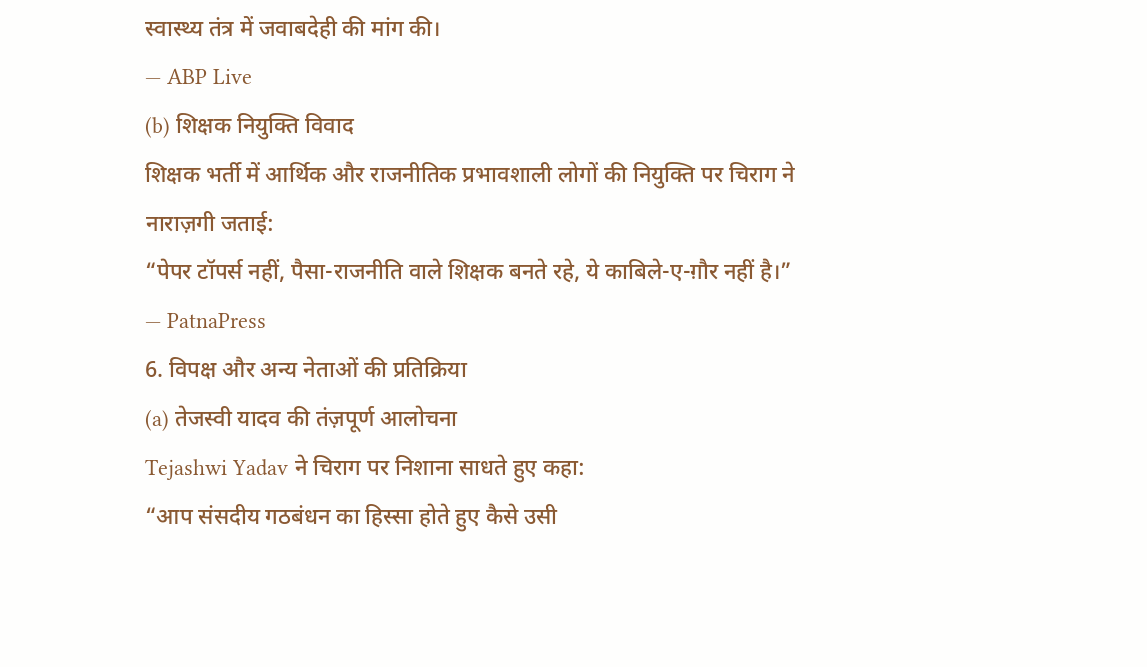स्वास्थ्य तंत्र में जवाबदेही की मांग की।
— ABP Live
(b) शिक्षक नियुक्ति विवाद
शिक्षक भर्ती में आर्थिक और राजनीतिक प्रभावशाली लोगों की नियुक्ति पर चिराग ने नाराज़गी जताई:
“पेपर टॉपर्स नहीं, पैसा-राजनीति वाले शिक्षक बनते रहे, ये काबिले-ए-ग़ौर नहीं है।”
— PatnaPress
6. विपक्ष और अन्य नेताओं की प्रतिक्रिया
(a) तेजस्वी यादव की तंज़पूर्ण आलोचना
Tejashwi Yadav ने चिराग पर निशाना साधते हुए कहा:
“आप संसदीय गठबंधन का हिस्सा होते हुए कैसे उसी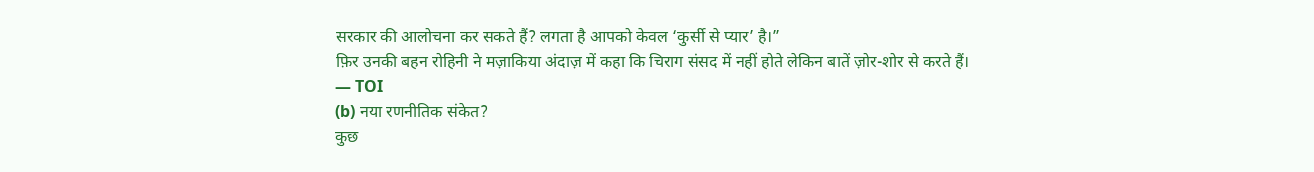सरकार की आलोचना कर सकते हैं? लगता है आपको केवल ‘कुर्सी से प्यार’ है।”
फ़िर उनकी बहन रोहिनी ने मज़ाकिया अंदाज़ में कहा कि चिराग संसद में नहीं होते लेकिन बातें ज़ोर-शोर से करते हैं।
— TOI
(b) नया रणनीतिक संकेत?
कुछ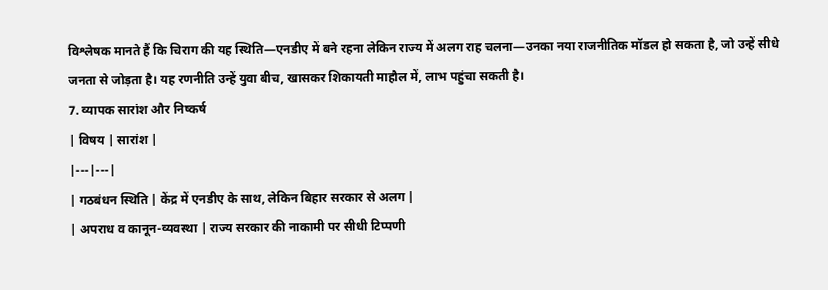विश्लेषक मानते हैं कि चिराग की यह स्थिति—एनडीए में बने रहना लेकिन राज्य में अलग राह चलना—उनका नया राजनीतिक मॉडल हो सकता है, जो उन्हें सीधे जनता से जोड़ता है। यह रणनीति उन्हें युवा बीच, खासकर शिकायती माहौल में, लाभ पहुंचा सकती है।
7. व्यापक सारांश और निष्कर्ष
| विषय | सारांश |
|---|---|
| गठबंधन स्थिति | केंद्र में एनडीए के साथ, लेकिन बिहार सरकार से अलग |
| अपराध व कानून-व्यवस्था | राज्य सरकार की नाकामी पर सीधी टिप्पणी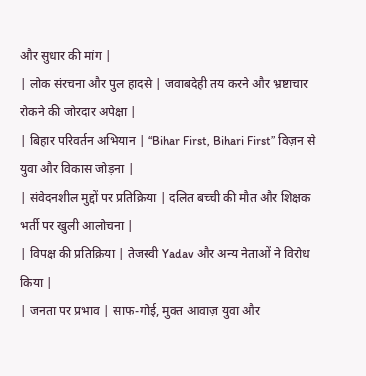और सुधार की मांग |
| लोक संरचना और पुल हादसे | जवाबदेही तय करने और भ्रष्टाचार रोकने की जोरदार अपेक्षा |
| बिहार परिवर्तन अभियान | “Bihar First, Bihari First” विज़न से युवा और विकास जोड़ना |
| संवेदनशील मुद्दों पर प्रतिक्रिया | दलित बच्ची की मौत और शिक्षक भर्ती पर खुली आलोचना |
| विपक्ष की प्रतिक्रिया | तेजस्वी Yadav और अन्य नेताओं ने विरोध किया |
| जनता पर प्रभाव | साफ-गोई, मुक्त आवाज़ युवा और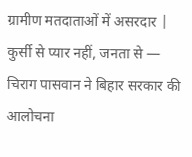ग्रामीण मतदाताओं में असरदार |
कुर्सी से प्यार नहीं, जनता से — चिराग पासवान ने बिहार सरकार की आलोचना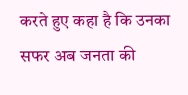करते हुए कहा है कि उनका सफर अब जनता की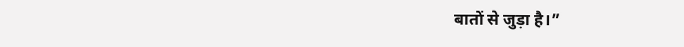बातों से जुड़ा है।”